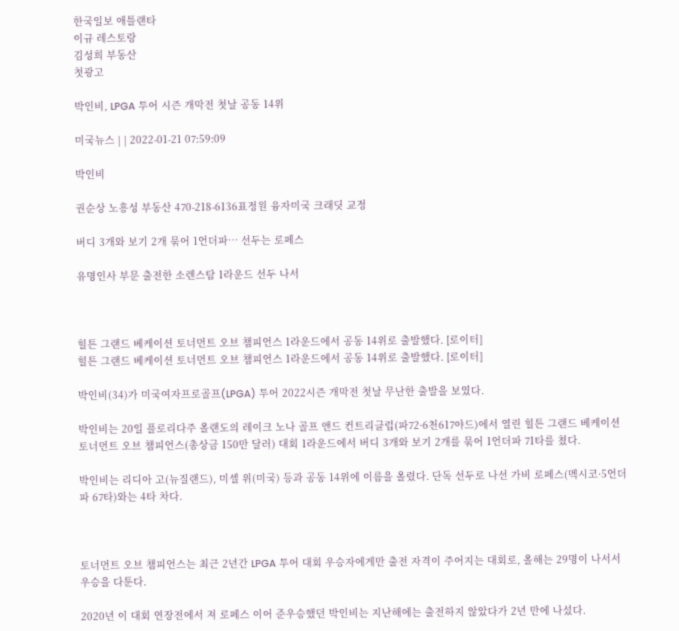한국일보 애틀랜타
이규 레스토랑
김성희 부동산
첫광고

박인비, LPGA 투어 시즌 개막전 첫날 공동 14위

미국뉴스 | | 2022-01-21 07:59:09

박인비

권순상 노흥성 부동산 470-218-6136표정원 융자미국 크래딧 교정

버디 3개와 보기 2개 묶어 1언더파… 선두는 로페스

유명인사 부문 출전한 소렌스탐 1라운드 선두 나서



힐튼 그랜드 베케이션 토너먼트 오브 챔피언스 1라운드에서 공동 14위로 출발했다. [로이터]
힐튼 그랜드 베케이션 토너먼트 오브 챔피언스 1라운드에서 공동 14위로 출발했다. [로이터]

박인비(34)가 미국여자프로골프(LPGA) 투어 2022시즌 개막전 첫날 무난한 출발을 보였다.

박인비는 20일 플로리다주 올랜도의 레이크 노나 골프 앤드 컨트리클럽(파72·6천617야드)에서 열린 힐튼 그랜드 베케이션 토너먼트 오브 챔피언스(총상금 150만 달러) 대회 1라운드에서 버디 3개와 보기 2개를 묶어 1언더파 71타를 쳤다.

박인비는 리디아 고(뉴질랜드), 미셸 위(미국) 등과 공동 14위에 이름을 올렸다. 단독 선두로 나선 가비 로페스(멕시코·5언더파 67타)와는 4타 차다.



토너먼트 오브 챔피언스는 최근 2년간 LPGA 투어 대회 우승자에게만 출전 자격이 주어지는 대회로, 올해는 29명이 나서서 우승을 다툰다.

2020년 이 대회 연장전에서 져 로페스 이어 준우승했던 박인비는 지난해에는 출전하지 않았다가 2년 만에 나섰다.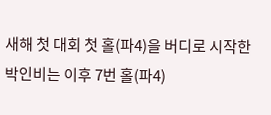새해 첫 대회 첫 홀(파4)을 버디로 시작한 박인비는 이후 7번 홀(파4)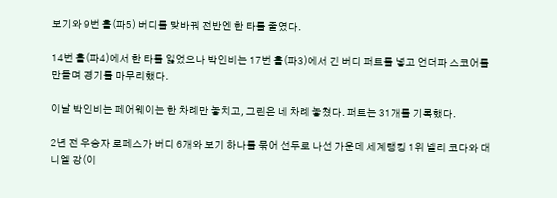보기와 9번 홀(파5) 버디를 맞바꿔 전반엔 한 타를 줄였다.

14번 홀(파4)에서 한 타를 잃었으나 박인비는 17번 홀(파3)에서 긴 버디 퍼트를 넣고 언더파 스코어를 만들며 경기를 마무리했다.

이날 박인비는 페어웨이는 한 차례만 놓치고, 그린은 네 차례 놓쳤다. 퍼트는 31개를 기록했다.

2년 전 우승자 로페스가 버디 6개와 보기 하나를 묶어 선두로 나선 가운데 세계랭킹 1위 넬리 코다와 대니엘 강(이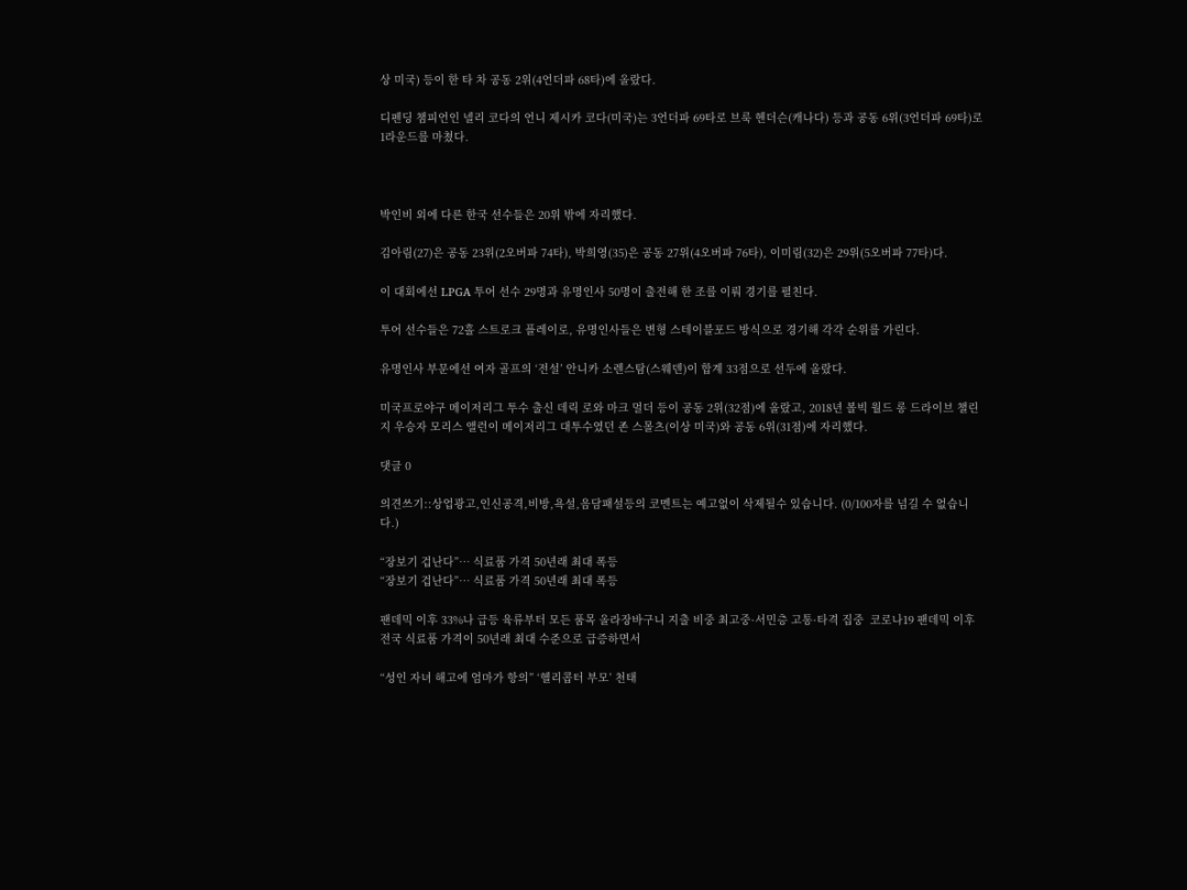상 미국) 등이 한 타 차 공동 2위(4언더파 68타)에 올랐다.

디펜딩 챔피언인 넬리 코다의 언니 제시카 코다(미국)는 3언더파 69타로 브룩 헨더슨(캐나다) 등과 공동 6위(3언더파 69타)로 1라운드를 마쳤다.



박인비 외에 다른 한국 선수들은 20위 밖에 자리했다.

김아림(27)은 공동 23위(2오버파 74타), 박희영(35)은 공동 27위(4오버파 76타), 이미림(32)은 29위(5오버파 77타)다.

이 대회에선 LPGA 투어 선수 29명과 유명인사 50명이 출전해 한 조를 이뤄 경기를 펼친다.

투어 선수들은 72홀 스트로크 플레이로, 유명인사들은 변형 스테이블포드 방식으로 경기해 각각 순위를 가린다.

유명인사 부문에선 여자 골프의 ‘전설’ 안니카 소렌스탐(스웨덴)이 합계 33점으로 선두에 올랐다.

미국프로야구 메이저리그 투수 출신 데릭 로와 마크 멀더 등이 공동 2위(32점)에 올랐고, 2018년 볼빅 월드 롱 드라이브 챌린지 우승자 모리스 앨런이 메이저리그 대투수였던 존 스몰츠(이상 미국)와 공동 6위(31점)에 자리했다.

댓글 0

의견쓰기::상업광고,인신공격,비방,욕설,음담패설등의 코멘트는 예고없이 삭제될수 있습니다. (0/100자를 넘길 수 없습니다.)

“장보기 겁난다”… 식료품 가격 50년래 최대 폭등
“장보기 겁난다”… 식료품 가격 50년래 최대 폭등

팬데믹 이후 33%나 급등 육류부터 모든 품목 올라장바구니 지출 비중 최고중·서민층 고통·타격 집중  코로나19 팬데믹 이후 전국 식료품 가격이 50년래 최대 수준으로 급증하면서

“성인 자녀 해고에 엄마가 항의” ‘헬리콥터 부모’ 천태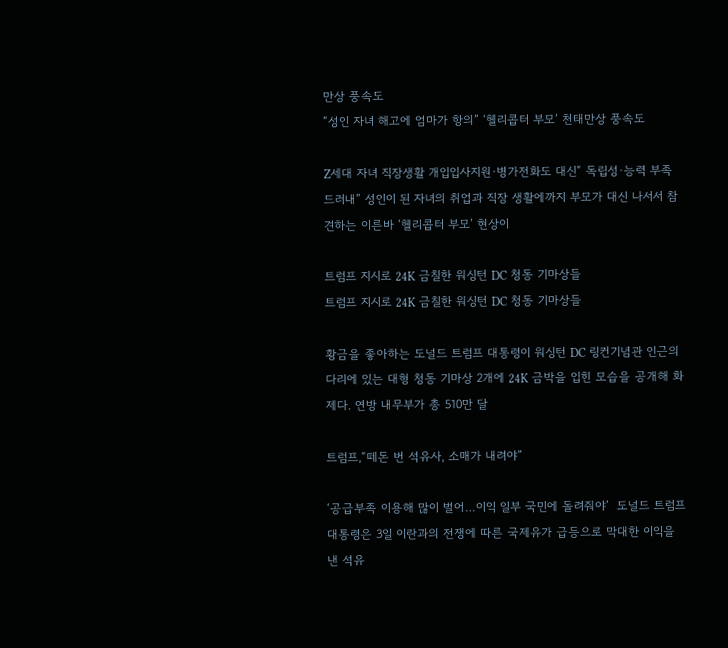만상 풍속도
“성인 자녀 해고에 엄마가 항의” ‘헬리콥터 부모’ 천태만상 풍속도

Z세대 자녀 직장생활 개입입사지원·병가전화도 대신“ 독립성·능력 부족 드러내” 성인이 된 자녀의 취업과 직장 생활에까지 부모가 대신 나서서 참견하는 이른바 ‘헬리콥터 부모’ 현상이

트럼프 지시로 24K 금칠한 워싱턴 DC 청동 기마상들
트럼프 지시로 24K 금칠한 워싱턴 DC 청동 기마상들

황금을 좋아하는 도널드 트럼프 대통령이 워싱턴 DC 링컨기념관 인근의 다리에 있는 대형 청동 기마상 2개에 24K 금박을 입힌 모습을 공개해 화제다. 연방 내무부가 총 510만 달

트럼프,“떼돈 번 석유사, 소매가 내려야”

‘공급부족 이용해 많이 벌어…이익 일부 국민에 돌려줘야’  도널드 트럼프 대통령은 3일 이란과의 전쟁에 따른 국제유가 급등으로 막대한 이익을 낸 석유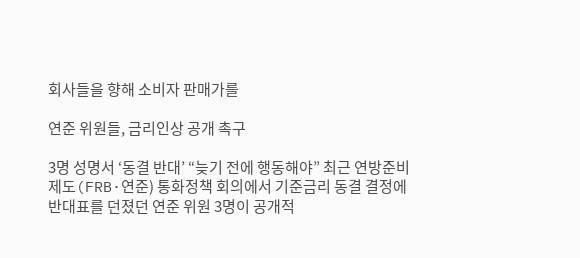회사들을 향해 소비자 판매가를

연준 위원들, 금리인상 공개 촉구

3명 성명서 ‘동결 반대’ “늦기 전에 행동해야” 최근 연방준비제도(FRB·연준) 통화정책 회의에서 기준금리 동결 결정에 반대표를 던졌던 연준 위원 3명이 공개적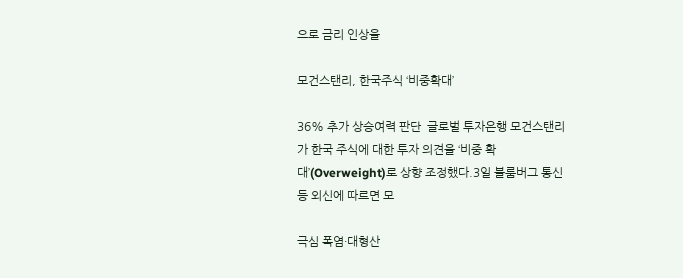으로 금리 인상을

모건스탠리, 한국주식 ‘비중확대’

36% 추가 상승여력 판단  글로벌 투자은행 모건스탠리가 한국 주식에 대한 투자 의견을 ‘비중 확대’(Overweight)로 상향 조정했다.3일 블룸버그 통신 등 외신에 따르면 모

극심 폭염·대형산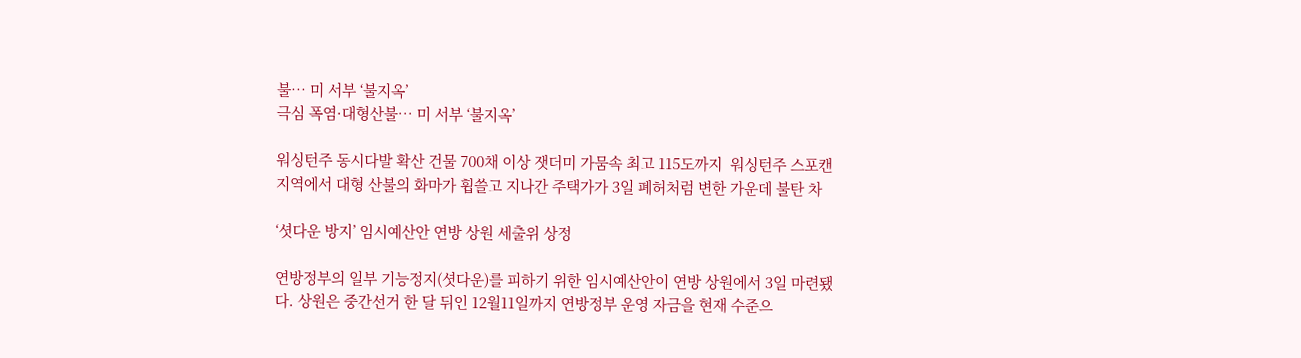불… 미 서부 ‘불지옥’
극심 폭염·대형산불… 미 서부 ‘불지옥’

워싱턴주 동시다발 확산 건물 700채 이상 잿더미 가뭄속 최고 115도까지  워싱턴주 스포캔 지역에서 대형 산불의 화마가 휩쓸고 지나간 주택가가 3일 폐허처럼 변한 가운데 불탄 차

‘셧다운 방지’ 임시예산안 연방 상원 세출위 상정

연방정부의 일부 기능정지(셧다운)를 피하기 위한 임시예산안이 연방 상원에서 3일 마련됐다. 상원은 중간선거 한 달 뒤인 12월11일까지 연방정부 운영 자금을 현재 수준으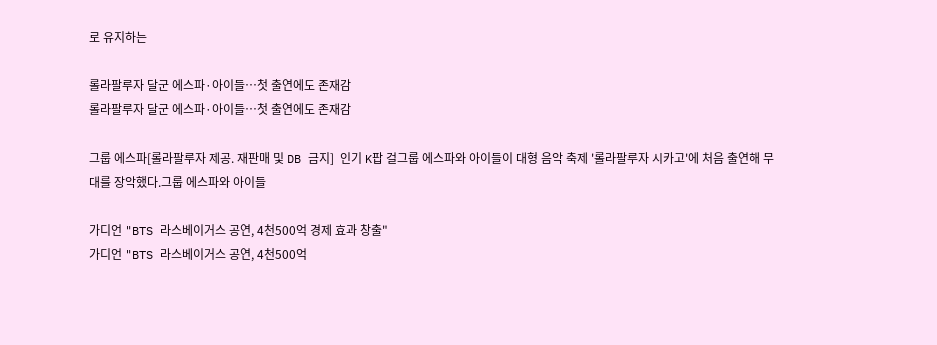로 유지하는

롤라팔루자 달군 에스파·아이들…첫 출연에도 존재감
롤라팔루자 달군 에스파·아이들…첫 출연에도 존재감

그룹 에스파[롤라팔루자 제공. 재판매 및 DB 금지]  인기 K팝 걸그룹 에스파와 아이들이 대형 음악 축제 '롤라팔루자 시카고'에 처음 출연해 무대를 장악했다.그룹 에스파와 아이들

가디언 "BTS 라스베이거스 공연, 4천500억 경제 효과 창출"
가디언 "BTS 라스베이거스 공연, 4천500억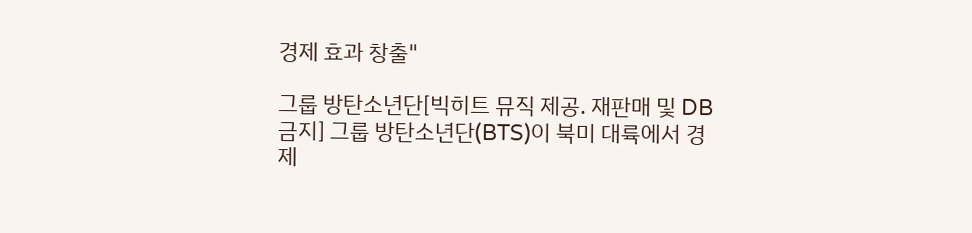경제 효과 창출"

그룹 방탄소년단[빅히트 뮤직 제공. 재판매 및 DB 금지] 그룹 방탄소년단(BTS)이 북미 대륙에서 경제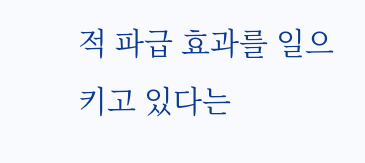적 파급 효과를 일으키고 있다는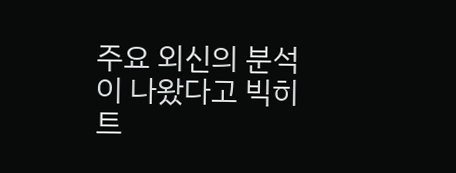주요 외신의 분석이 나왔다고 빅히트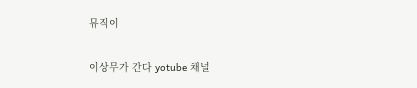뮤직이

이상무가 간다 yotube 채널